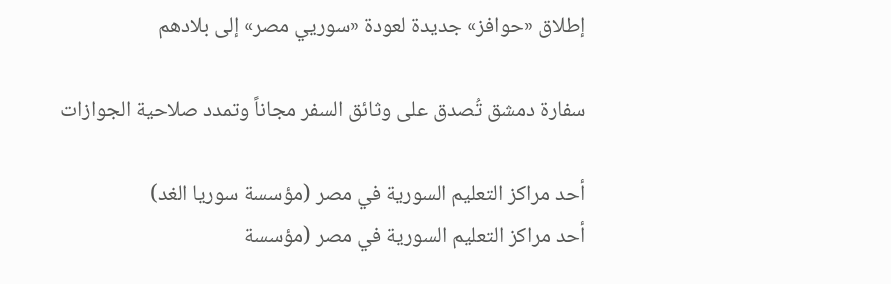إطلاق «حوافز» جديدة لعودة «سوريي مصر» إلى بلادهم

سفارة دمشق تُصدق على وثائق السفر مجاناً وتمدد صلاحية الجوازات

أحد مراكز التعليم السورية في مصر (مؤسسة سوريا الغد)
أحد مراكز التعليم السورية في مصر (مؤسسة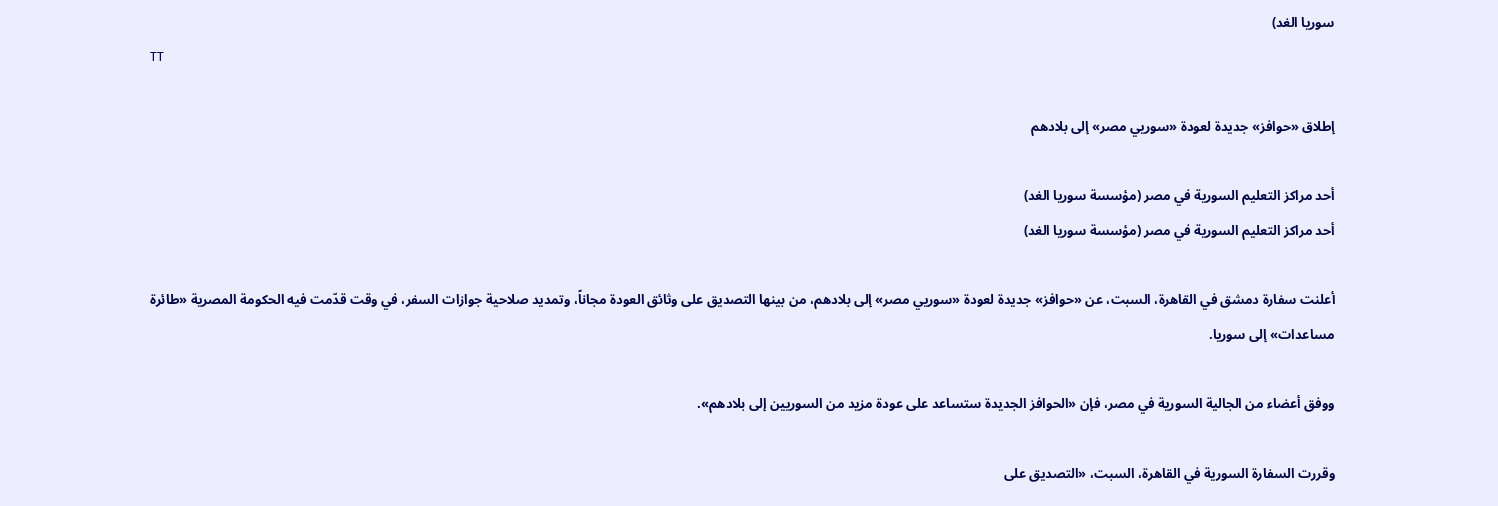سوريا الغد)
TT

إطلاق «حوافز» جديدة لعودة «سوريي مصر» إلى بلادهم

أحد مراكز التعليم السورية في مصر (مؤسسة سوريا الغد)
أحد مراكز التعليم السورية في مصر (مؤسسة سوريا الغد)

أعلنت سفارة دمشق في القاهرة، السبت، عن «حوافز» جديدة لعودة «سوريي مصر» إلى بلادهم، من بينها التصديق على وثائق العودة مجاناً، وتمديد صلاحية جوازات السفر، في وقت قدّمت فيه الحكومة المصرية «طائرة مساعدات» إلى سوريا.

ووفق أعضاء من الجالية السورية في مصر، فإن «الحوافز الجديدة ستساعد على عودة مزيد من السوريين إلى بلادهم».

وقررت السفارة السورية في القاهرة، السبت، «التصديق على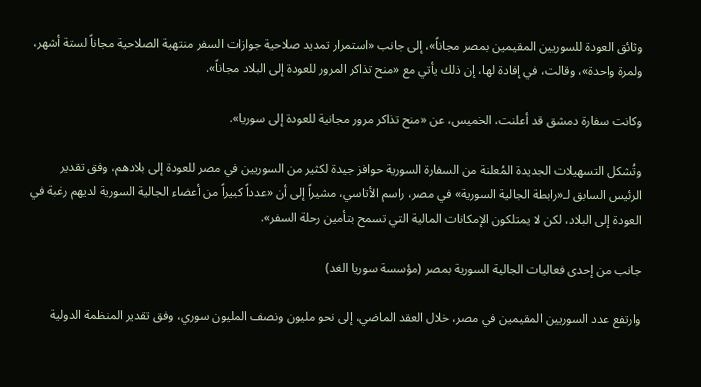وثائق العودة للسوريين المقيمين بمصر مجاناً»، إلى جانب «استمرار تمديد صلاحية جوازات السفر منتهية الصلاحية مجاناً لستة أشهر، ولمرة واحدة»، وقالت، في إفادة لها، إن ذلك يأتي مع «منح تذاكر المرور للعودة إلى البلاد مجاناً».

وكانت سفارة دمشق قد أعلنت، الخميس، عن «منح تذاكر مرور مجانية للعودة إلى سوريا».

وتُشكل التسهيلات الجديدة المُعلنة من السفارة السورية حوافز جيدة لكثير من السوريين في مصر للعودة إلى بلادهم، وفق تقدير الرئيس السابق لـ«رابطة الجالية السورية» في مصر، راسم الأتاسي، مشيراً إلى أن «عدداً كبيراً من أعضاء الجالية السورية لديهم رغبة في العودة إلى البلاد، لكن لا يمتلكون الإمكانات المالية التي تسمح بتأمين رحلة السفر».

جانب من إحدى فعاليات الجالية السورية بمصر (مؤسسة سوريا الغد)

وارتفع عدد السوريين المقيمين في مصر، خلال العقد الماضي، إلى نحو مليون ونصف المليون سوري، وفق تقدير المنظمة الدولية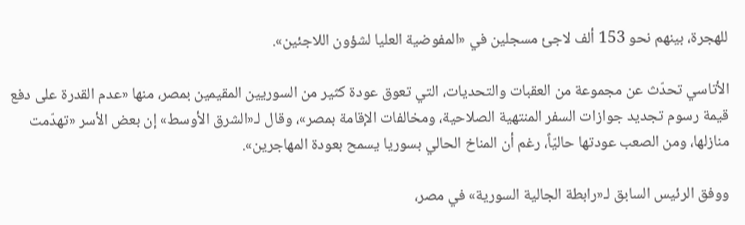للهجرة، بينهم نحو 153 ألف لاجئ مسجلين في «المفوضية العليا لشؤون اللاجئين».

الأتاسي تحدّث عن مجموعة من العقبات والتحديات، التي تعوق عودة كثير من السوريين المقيمين بمصر، منها «عدم القدرة على دفع قيمة رسوم تجديد جوازات السفر المنتهية الصلاحية، ومخالفات الإقامة بمصر»، وقال لـ«الشرق الأوسط» إن بعض الأسر «تهدّمت منازلها، ومن الصعب عودتها حاليّاً، رغم أن المناخ الحالي بسوريا يسمح بعودة المهاجرين».

ووفق الرئيس السابق لـ«رابطة الجالية السورية» في مصر،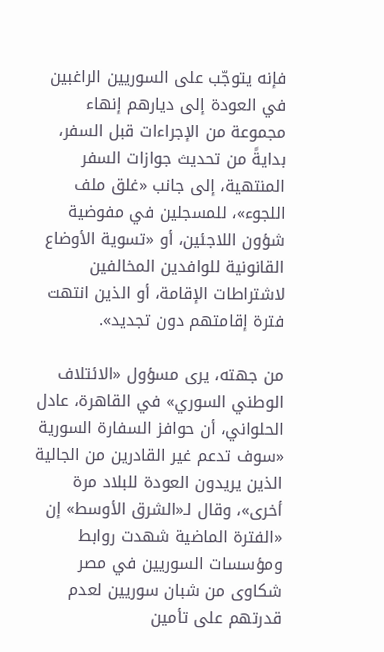فإنه يتوجّب على السوريين الراغبين في العودة إلى ديارهم إنهاء مجموعة من الإجراءات قبل السفر، بدايةً من تحديث جوازات السفر المنتهية، إلى جانب «غلق ملف اللجوء»، للمسجلين في مفوضية شؤون اللاجئين، أو «تسوية الأوضاع القانونية للوافدين المخالفين لاشتراطات الإقامة، أو الذين انتهت فترة إقامتهم دون تجديد».

من جهته، يرى مسؤول «الائتلاف الوطني السوري» في القاهرة، عادل الحلواني، أن حوافز السفارة السورية «سوف تدعم غير القادرين من الجالية الذين يريدون العودة للبلاد مرة أخرى»، وقال لـ«الشرق الأوسط» إن «الفترة الماضية شهدت روابط ومؤسسات السوريين في مصر شكاوى من شبان سوريين لعدم قدرتهم على تأمين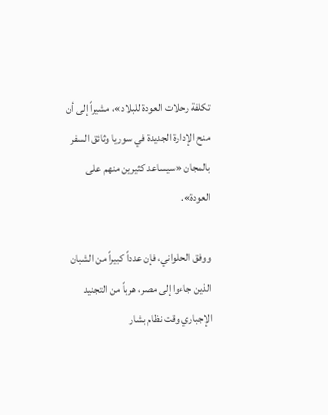تكلفة رحلات العودة للبلاد»، مشيراً إلى أن منح الإدارة الجديدة في سوريا وثائق السفر بالمجان «سيساعد كثيرين منهم على العودة».

ووفق الحلواني، فإن عدداً كبيراً من الشبان الذين جاءوا إلى مصر، هرباً من التجنيد الإجباري وقت نظام بشار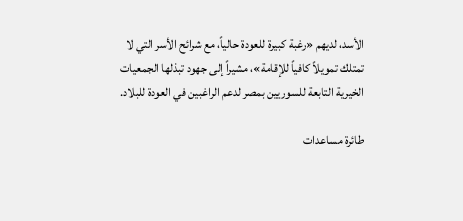الأسد، لديهم «رغبة كبيرة للعودة حالياً، مع شرائح الأسر التي لا تمتلك تمويلاً كافياً للإقامة»، مشيراً إلى جهود تبذلها الجمعيات الخيرية التابعة للسوريين بمصر لدعم الراغبين في العودة للبلاد.

طائرة مساعدات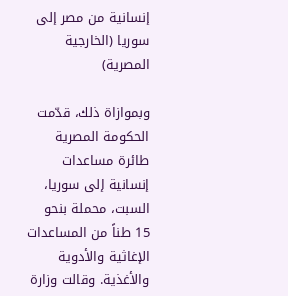إنسانية من مصر إلى سوريا (الخارجية المصرية)

وبموازاة ذلك، قدّمت الحكومة المصرية طائرة مساعدات إنسانية إلى سوريا، السبت، محملة بنحو 15 طناً من المساعدات الإغاثية والأدوية والأغذية. وقالت وزارة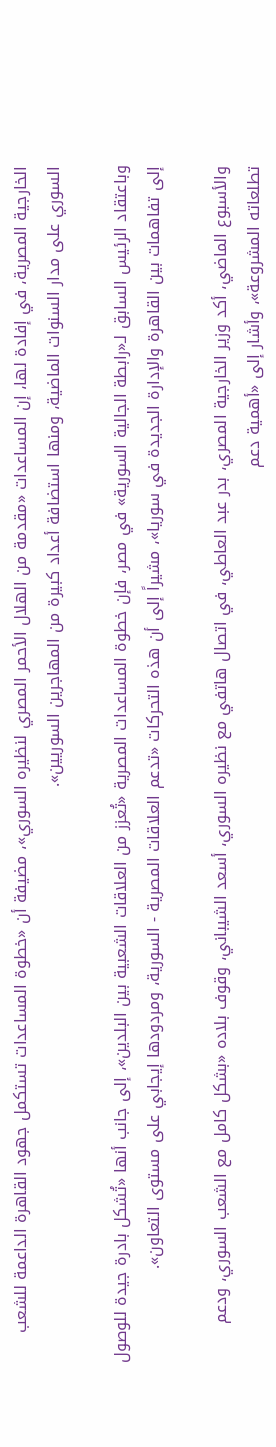الخارجية المصرية، في إفادة لها، إن المساعدات «مقدمة من الهلال الأحمر المصري لنظيره السوري»، مضيفة أن «خطوة المساعدات تستكمل جهود القاهرة الداعمة للشعب السوري على مدار السنوات الماضية، ومنها استضافة أعداد كبيرة من المهاجرين السوريين».

وباعتقاد الرئيس السابق لـ«رابطة الجالية السورية» في مصر، فإن خطوة المساعدات المصرية «تُعزز من العلاقات الشعبية بين البلدين»، إلى جانب أنها «تُشكل بادرة جيدة للوصول إلى تفاهمات بين القاهرة والإدارة الجديدة في سوريا»، مشيراً إلى أن هذه التحركات «تدعم العلاقات المصرية - السورية، ومردودها إيجابي على مستوى التعاون».

والأسبوع الماضي، أكد وزير الخارجية المصري، بدر عبد العاطي، في اتصال هاتفي مع نظيره السوري، أسعد الشيباني، وقوف بلاده «بشكل كامل مع الشعب السوري، ودعم تطلعاته المشروعة»، وأشار إلى «أهمية دعم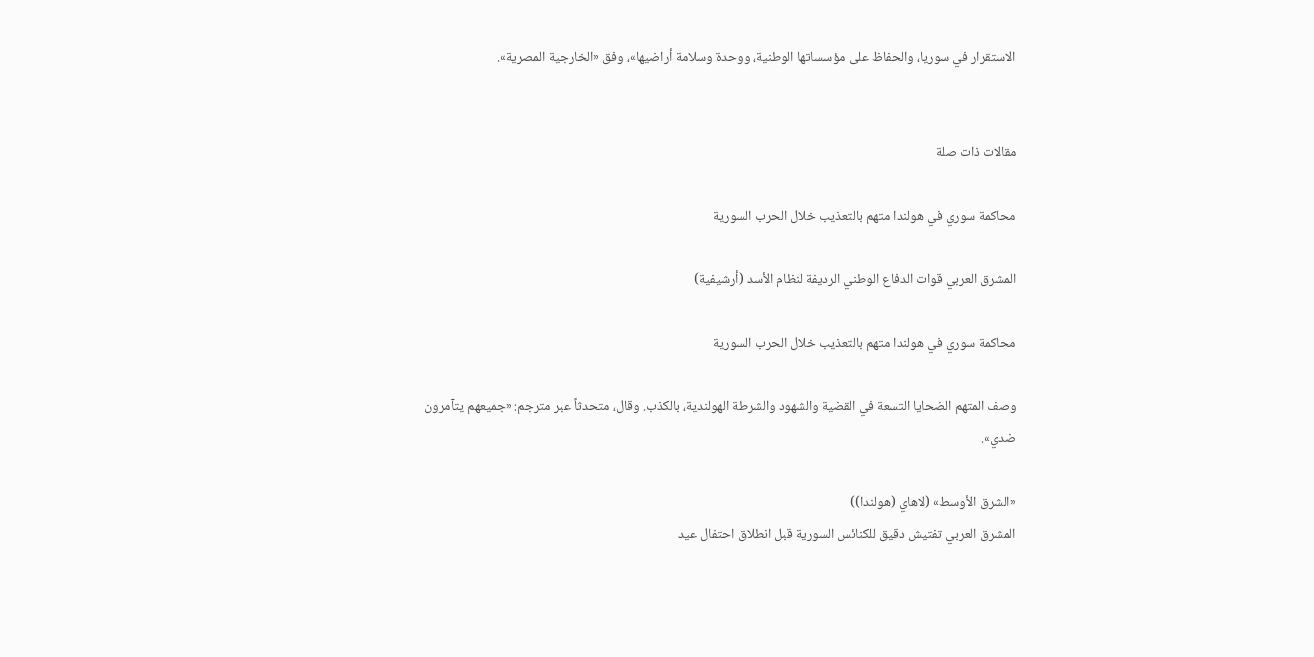الاستقرار في سوريا، والحفاظ على مؤسساتها الوطنية، ووحدة وسلامة أراضيها»، وفق «الخارجية المصرية».


مقالات ذات صلة

محاكمة سوري في هولندا متهم بالتعذيب خلال الحرب السورية

المشرق العربي قوات الدفاع الوطني الرديفة لنظام الأسد (أرشيفية)

محاكمة سوري في هولندا متهم بالتعذيب خلال الحرب السورية

وصف المتهم الضحايا التسعة في القضية والشهود والشرطة الهولندية، بالكذب. وقال، متحدثاً عبر مترجم: «جميعهم يتآمرون ضدي».

«الشرق الأوسط» (لاهاي (هولندا))
المشرق العربي تفتيش دقيق للكنائس السورية قبل انطلاق احتفال عيد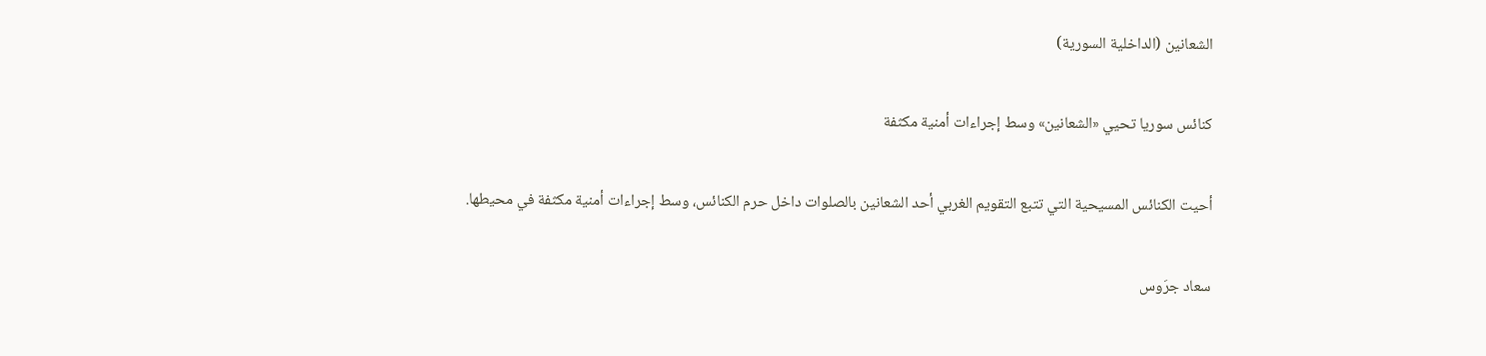الشعانين (الداخلية السورية)

كنائس سوريا تحيي «الشعانين» وسط إجراءات أمنية مكثفة

أحيت الكنائس المسيحية التي تتبع التقويم الغربي أحد الشعانين بالصلوات داخل حرم الكنائس، وسط إجراءات أمنية مكثفة في محيطها.

سعاد جرَوس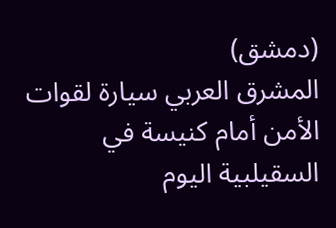(دمشق)
المشرق العربي سيارة لقوات الأمن أمام كنيسة في السقيلبية اليوم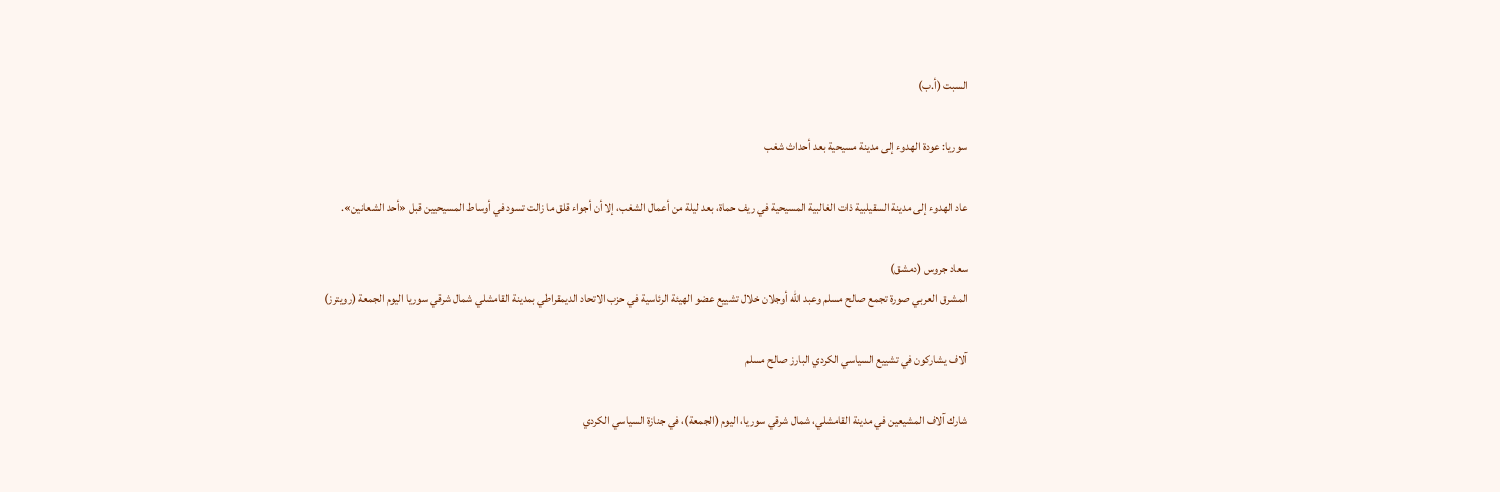السبت (أ.ب)

سوريا: عودة الهدوء إلى مدينة مسيحية بعد أحداث شغب

عاد الهدوء إلى مدينة السقيلبية ذات الغالبية المسيحية في ريف حماة، بعد ليلة من أعمال الشغب، إلا أن أجواء قلق ما زالت تسود في أوساط المسيحيين قبل «أحد الشعانين».

سعاد جروس (دمشق)
المشرق العربي صورة تجمع صالح مسلم وعبد الله أوجلان خلال تشييع عضو الهيئة الرئاسية في حزب الاتحاد الديمقراطي بمدينة القامشلي شمال شرقي سوريا اليوم الجمعة (رويترز)

آلاف يشاركون في تشييع السياسي الكردي البارز صالح مسلم

شارك آلاف المشيعين في مدينة القامشلي، شمال شرقي سوريا، اليوم (الجمعة)، في جنازة السياسي الكردي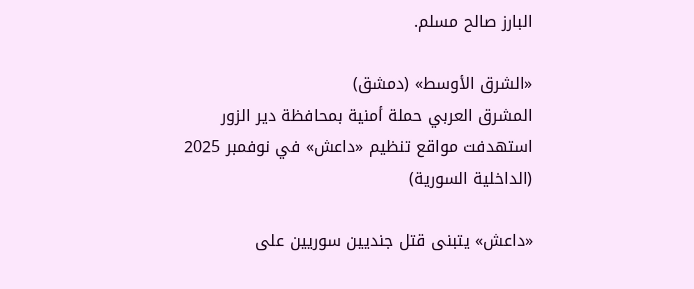البارز صالح مسلم.

«الشرق الأوسط» (دمشق)
المشرق العربي حملة أمنية بمحافظة دير الزور استهدفت مواقع تنظيم «داعش» في نوفمبر 2025 (الداخلية السورية)

«داعش» يتبنى قتل جنديين سوريين على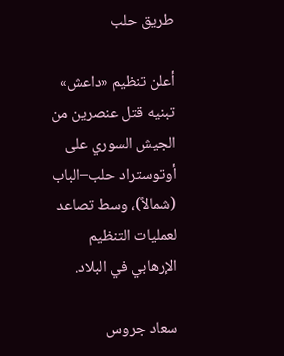طريق حلب

أعلن تنظيم «داعش» تبنيه قتل عنصرين من الجيش السوري على أوتوستراد حلب–الباب (شمالاً)، وسط تصاعد لعمليات التنظيم الإرهابي في البلاد.

سعاد جروس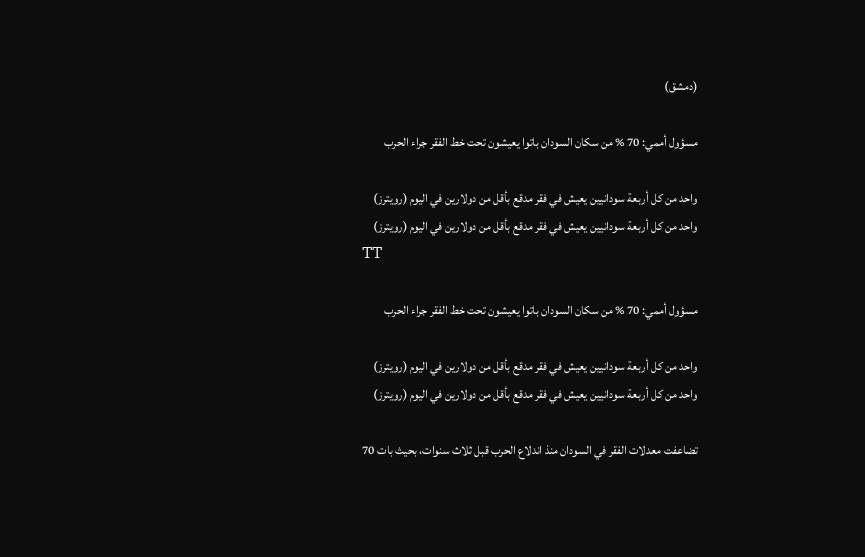(دمشق)

مسؤول أممي: 70 % من سكان السودان باتوا يعيشون تحت خط الفقر جراء الحرب

واحد من كل أربعة سودانيين يعيش في فقر مدقع بأقل من دولارين في اليوم (رويترز)
واحد من كل أربعة سودانيين يعيش في فقر مدقع بأقل من دولارين في اليوم (رويترز)
TT

مسؤول أممي: 70 % من سكان السودان باتوا يعيشون تحت خط الفقر جراء الحرب

واحد من كل أربعة سودانيين يعيش في فقر مدقع بأقل من دولارين في اليوم (رويترز)
واحد من كل أربعة سودانيين يعيش في فقر مدقع بأقل من دولارين في اليوم (رويترز)

تضاعفت معدلات الفقر في السودان منذ اندلاع الحرب قبل ثلاث سنوات، بحيث بات 70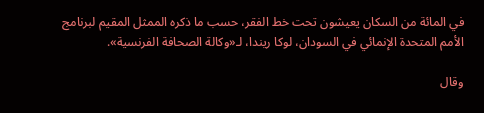في المائة من السكان يعيشون تحت خط الفقر، حسب ما ذكره الممثل المقيم لبرنامج الأمم المتحدة الإنمائي في السودان، لوكا ريندا، لـ«وكالة الصحافة الفرنسية».

وقال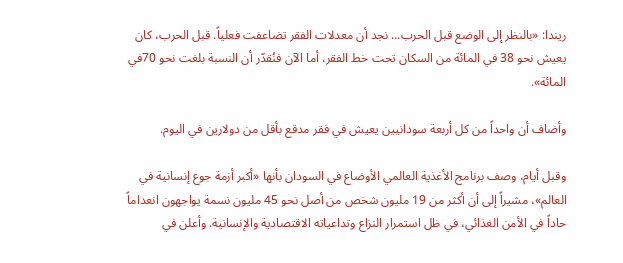ريندا: «بالنظر إلى الوضع قبل الحرب... نجد أن معدلات الفقر تضاعفت فعلياً. قبل الحرب، كان يعيش نحو 38 في المائة من السكان تحت خط الفقر، أما الآن فنُقدّر أن النسبة بلغت نحو 70في المائة».

وأضاف أن واحداً من كل أربعة سودانيين يعيش في فقر مدقع بأقل من دولارين في اليوم.

وقبل أيام، وصف برنامج الأغذية العالمي الأوضاع في السودان بأنها «أكبر أزمة جوع إنسانية في العالم»، مشيراً إلى أن أكثر من 19 مليون شخص من أصل نحو 45 مليون نسمة يواجهون انعداماً حاداً في الأمن الغذائي، في ظل استمرار النزاع وتداعياته الاقتصادية والإنسانية. وأعلن في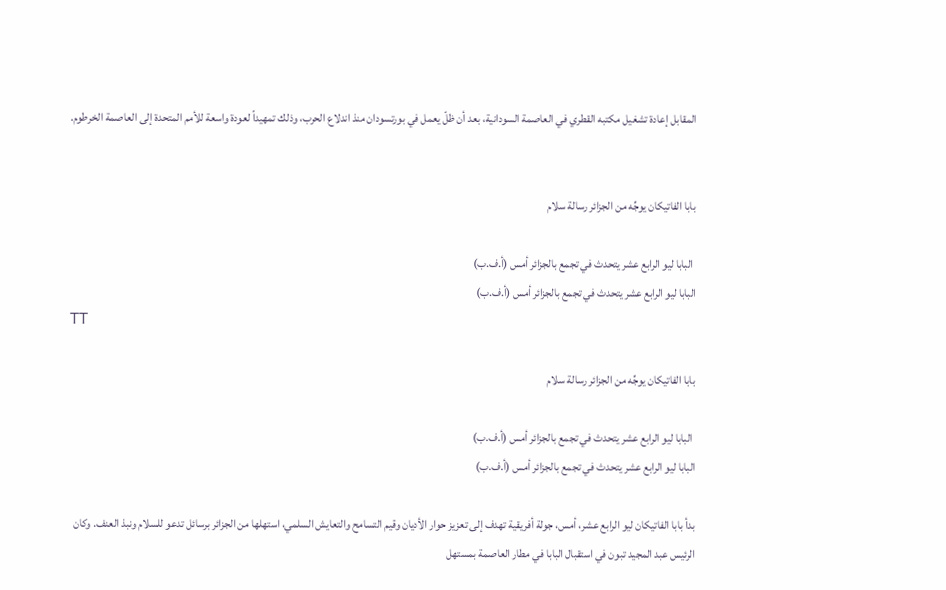المقابل إعادة تشغيل مكتبه القطري في العاصمة السودانية، بعد أن ظلّ يعمل في بورتسودان منذ اندلاع الحرب، وذلك تمهيداً لعودة واسعة للأمم المتحدة إلى العاصمة الخرطوم.


بابا الفاتيكان يوجِّه من الجزائر رسالة سلام

 البابا ليو الرابع عشر يتحدث في تجمع بالجزائر أمس (أ.ف.ب)
البابا ليو الرابع عشر يتحدث في تجمع بالجزائر أمس (أ.ف.ب)
TT

بابا الفاتيكان يوجِّه من الجزائر رسالة سلام

 البابا ليو الرابع عشر يتحدث في تجمع بالجزائر أمس (أ.ف.ب)
البابا ليو الرابع عشر يتحدث في تجمع بالجزائر أمس (أ.ف.ب)

بدأ بابا الفاتيكان ليو الرابع عشر، أمس، جولة أفريقية تهدف إلى تعزيز حوار الأديان وقيم التسامح والتعايش السلمي، استهلها من الجزائر برسائل تدعو للسلام ونبذ العنف. وكان الرئيس عبد المجيد تبون في استقبال البابا في مطار العاصمة بمستهل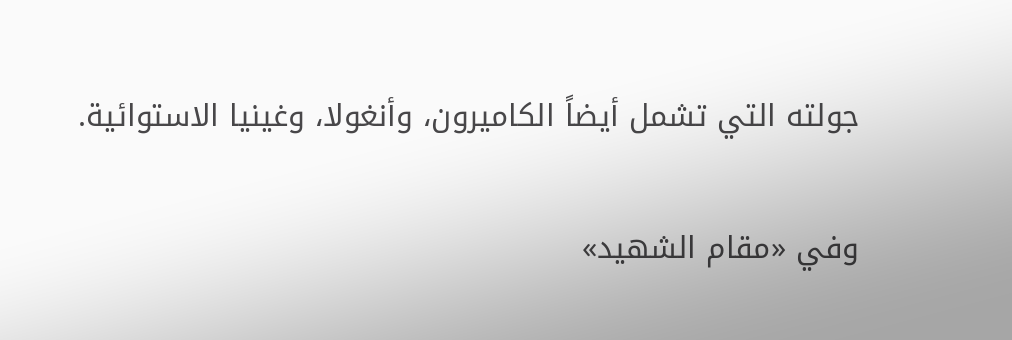جولته التي تشمل أيضاً الكاميرون، وأنغولا، وغينيا الاستوائية.

وفي «مقام الشهيد»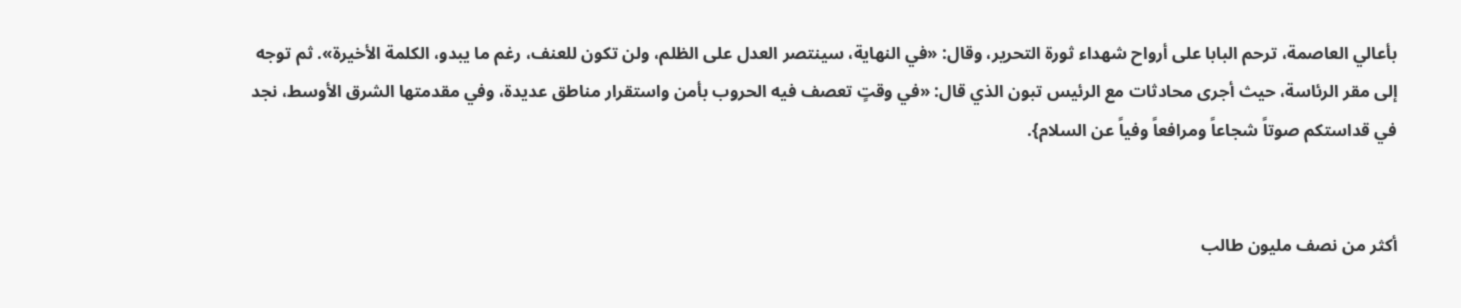بأعالي العاصمة، ترحم البابا على أرواح شهداء ثورة التحرير، وقال: «في النهاية، سينتصر العدل على الظلم، ولن تكون للعنف، رغم ما يبدو، الكلمة الأخيرة». ثم توجه إلى مقر الرئاسة، حيث أجرى محادثات مع الرئيس تبون الذي قال: «في وقتٍ تعصف فيه الحروب بأمن واستقرار مناطق عديدة، وفي مقدمتها الشرق الأوسط، نجد في قداستكم صوتاً شجاعاً ومرافعاً وفياً عن السلام}.


أكثر من نصف مليون طالب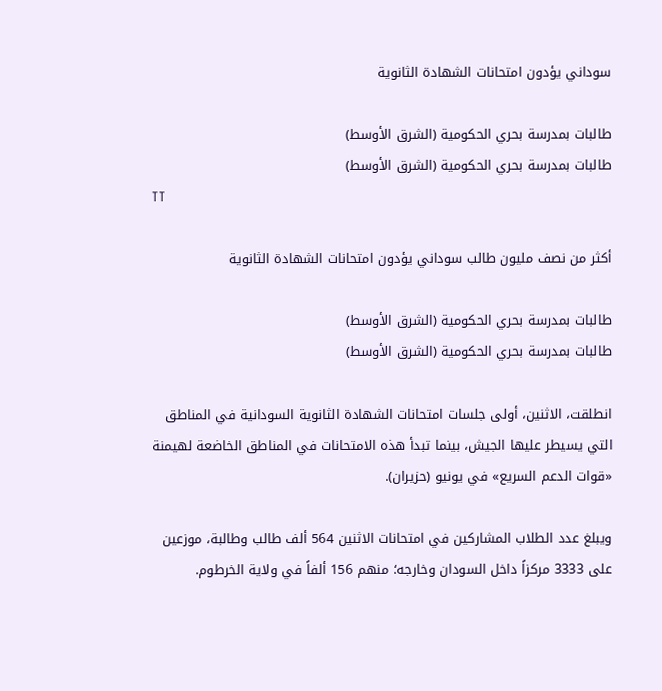سوداني يؤدون امتحانات الشهادة الثانوية

طالبات بمدرسة بحري الحكومية (الشرق الأوسط)
طالبات بمدرسة بحري الحكومية (الشرق الأوسط)
TT

أكثر من نصف مليون طالب سوداني يؤدون امتحانات الشهادة الثانوية

طالبات بمدرسة بحري الحكومية (الشرق الأوسط)
طالبات بمدرسة بحري الحكومية (الشرق الأوسط)

انطلقت، الاثنين، أولى جلسات امتحانات الشهادة الثانوية السودانية في المناطق التي يسيطر عليها الجيش، بينما تبدأ هذه الامتحانات في المناطق الخاضعة لهيمنة «قوات الدعم السريع» في يونيو (حزيران).

ويبلغ عدد الطلاب المشاركين في امتحانات الاثنين 564 ألف طالب وطالبة، موزعين على 3333 مركزاً داخل السودان وخارجه؛ منهم 156 ألفاً في ولاية الخرطوم.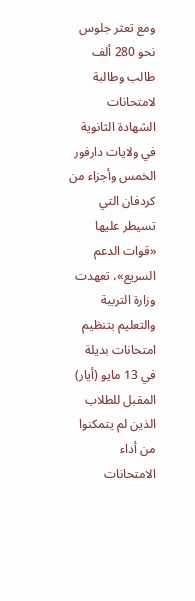ومع تعثر جلوس نحو 280 ألف طالب وطالبة لامتحانات الشهادة الثانوية في ولايات دارفور الخمس وأجزاء من كردفان التي تسيطر عليها «قوات الدعم السريع»، تعهدت وزارة التربية والتعليم بتنظيم امتحانات بديلة في 13 مايو (أيار) المقبل للطلاب الذين لم يتمكنوا من أداء الامتحانات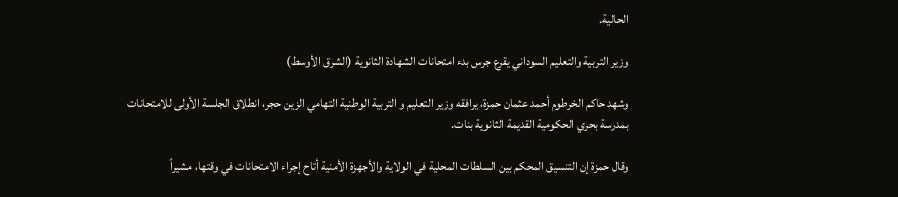الحالية.

وزير التربية والتعليم السوداني يقرع جرس بدء امتحانات الشهادة الثانوية (الشرق الأوسط)

وشهد حاكم الخرطوم أحمد عثمان حمزة، يرافقه وزير التعليم و التربية الوطنية التهامي الزين حجر، انطلاق الجلسة الأولى للامتحانات بمدرسة بحري الحكومية القديمة الثانوية بنات.

وقال حمزة إن التنسيق المحكم بين السلطات المحلية في الولاية والأجهزة الأمنية أتاح إجراء الامتحانات في وقتها، مشيراً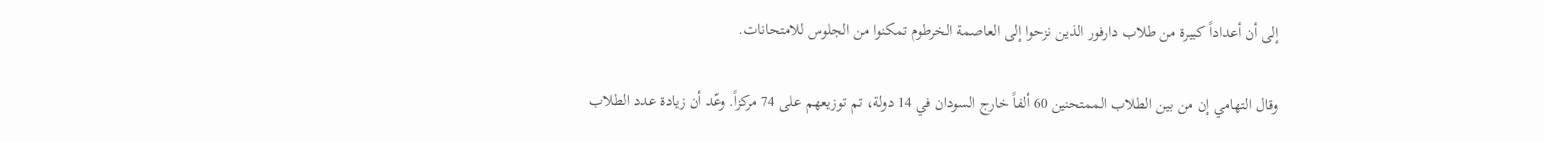إلى أن أعداداً كبيرة من طلاب دارفور الذين نزحوا إلى العاصمة الخرطوم تمكنوا من الجلوس للامتحانات.

وقال التهامي إن من بين الطلاب الممتحنين 60 ألفاً خارج السودان في 14 دولة، تم توزيعهم على 74 مركزاً. وعّد أن زيادة عدد الطلاب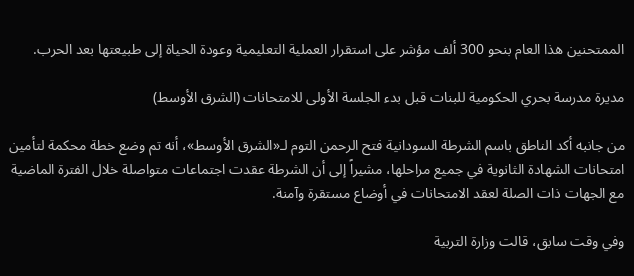الممتحنين هذا العام بنحو 300 ألف مؤشر على استقرار العملية التعليمية وعودة الحياة إلى طبيعتها بعد الحرب.

مديرة مدرسة بحري الحكومية للبنات قبل بدء الجلسة الأولى للامتحانات (الشرق الأوسط)

من جانبه أكد الناطق باسم الشرطة السودانية فتح الرحمن التوم لـ«الشرق الأوسط»، أنه تم وضع خطة محكمة لتأمين امتحانات الشهادة الثانوية في جميع مراحلها، مشيراً إلى أن الشرطة عقدت اجتماعات متواصلة خلال الفترة الماضية مع الجهات ذات الصلة لعقد الامتحانات في أوضاع مستقرة وآمنة.

وفي وقت سابق، قالت وزارة التربية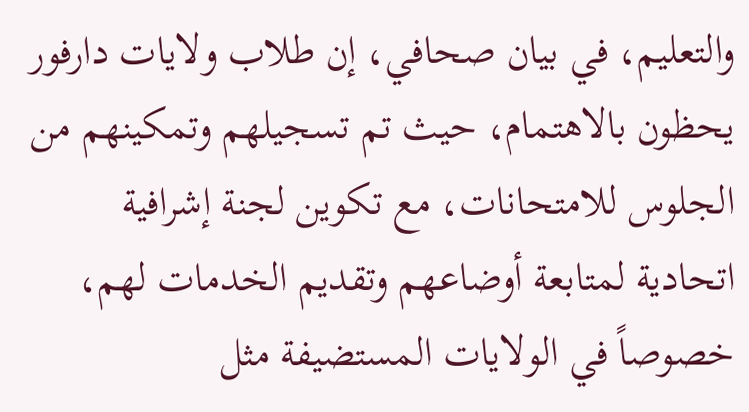والتعليم، في بيان صحافي، إن طلاب ولايات دارفور يحظون بالاهتمام، حيث تم تسجيلهم وتمكينهم من الجلوس للامتحانات، مع تكوين لجنة إشرافية اتحادية لمتابعة أوضاعهم وتقديم الخدمات لهم، خصوصاً في الولايات المستضيفة مثل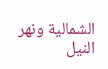الشمالية ونهر النيل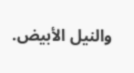والنيل الأبيض.